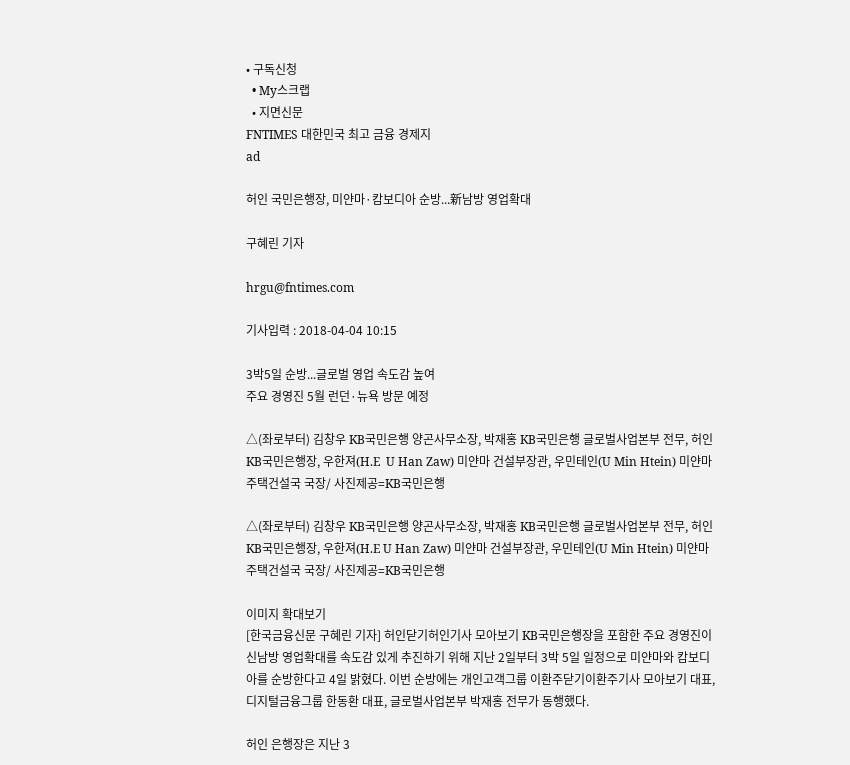• 구독신청
  • My스크랩
  • 지면신문
FNTIMES 대한민국 최고 금융 경제지
ad

허인 국민은행장, 미얀마·캄보디아 순방...新남방 영업확대

구혜린 기자

hrgu@fntimes.com

기사입력 : 2018-04-04 10:15

3박5일 순방...글로벌 영업 속도감 높여
주요 경영진 5월 런던·뉴욕 방문 예정

△(좌로부터) 김창우 KB국민은행 양곤사무소장, 박재홍 KB국민은행 글로벌사업본부 전무, 허인 KB국민은행장, 우한져(H.E  U Han Zaw) 미얀마 건설부장관, 우민테인(U Min Htein) 미얀마 주택건설국 국장/ 사진제공=KB국민은행

△(좌로부터) 김창우 KB국민은행 양곤사무소장, 박재홍 KB국민은행 글로벌사업본부 전무, 허인 KB국민은행장, 우한져(H.E U Han Zaw) 미얀마 건설부장관, 우민테인(U Min Htein) 미얀마 주택건설국 국장/ 사진제공=KB국민은행

이미지 확대보기
[한국금융신문 구혜린 기자] 허인닫기허인기사 모아보기 KB국민은행장을 포함한 주요 경영진이 신남방 영업확대를 속도감 있게 추진하기 위해 지난 2일부터 3박 5일 일정으로 미얀마와 캄보디아를 순방한다고 4일 밝혔다. 이번 순방에는 개인고객그룹 이환주닫기이환주기사 모아보기 대표, 디지털금융그룹 한동환 대표, 글로벌사업본부 박재홍 전무가 동행했다.

허인 은행장은 지난 3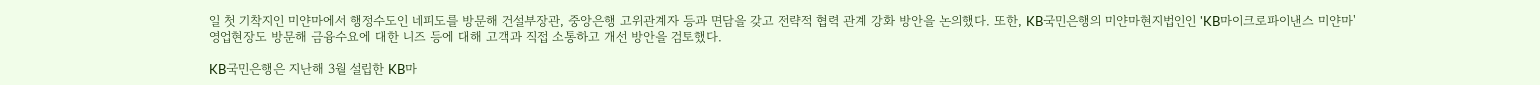일 첫 기착지인 미얀마에서 행정수도인 네피도를 방문해 건설부장관, 중앙은행 고위관계자 등과 면담을 갖고 전략적 협력 관계 강화 방안을 논의했다. 또한, KB국민은행의 미얀마현지법인인 'KB마이크로파이낸스 미얀마' 영업현장도 방문해 금융수요에 대한 니즈 등에 대해 고객과 직접 소통하고 개선 방안을 검토했다.

KB국민은행은 지난해 3월 설립한 KB마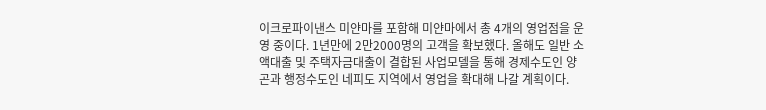이크로파이낸스 미얀마를 포함해 미얀마에서 총 4개의 영업점을 운영 중이다. 1년만에 2만2000명의 고객을 확보했다. 올해도 일반 소액대출 및 주택자금대출이 결합된 사업모델을 통해 경제수도인 양곤과 행정수도인 네피도 지역에서 영업을 확대해 나갈 계획이다.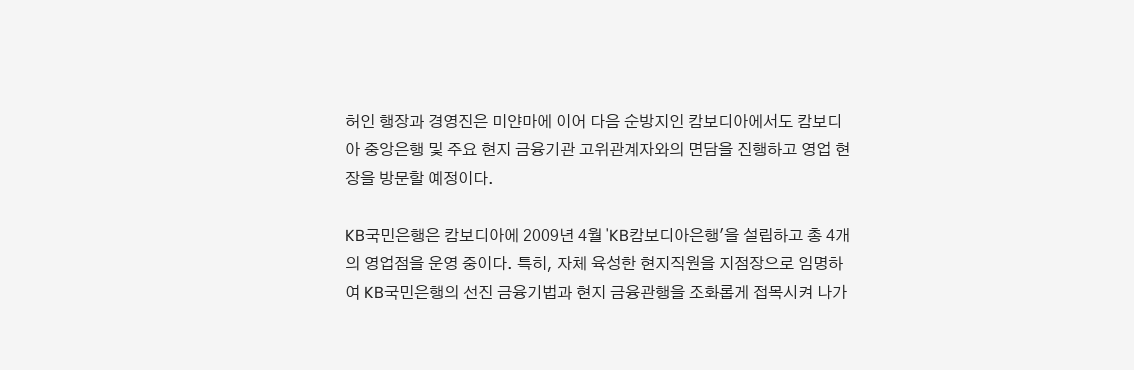허인 행장과 경영진은 미얀마에 이어 다음 순방지인 캄보디아에서도 캄보디아 중앙은행 및 주요 현지 금융기관 고위관계자와의 면담을 진행하고 영업 현장을 방문할 예정이다.

KB국민은행은 캄보디아에 2009년 4월 'KB캄보디아은행'을 설립하고 총 4개의 영업점을 운영 중이다. 특히, 자체 육성한 현지직원을 지점장으로 임명하여 KB국민은행의 선진 금융기법과 현지 금융관행을 조화롭게 접목시켜 나가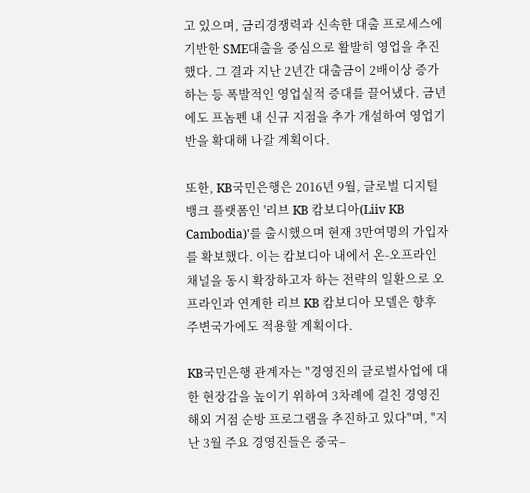고 있으며, 금리경쟁력과 신속한 대출 프로세스에 기반한 SME대출을 중심으로 활발히 영업을 추진했다. 그 결과 지난 2년간 대출금이 2배이상 증가하는 등 폭발적인 영업실적 증대를 끌어냈다. 금년에도 프놈펜 내 신규 지점을 추가 개설하여 영업기반을 확대해 나갈 계획이다.

또한, KB국민은행은 2016년 9월, 글로벌 디지털뱅크 플랫폼인 '리브 KB 캄보디아(Liiv KB Cambodia)'를 출시했으며 현재 3만여명의 가입자를 확보했다. 이는 캄보디아 내에서 온-오프라인 채널을 동시 확장하고자 하는 전략의 일환으로 오프라인과 연계한 리브 KB 캄보디아 모델은 향후 주변국가에도 적용할 계획이다.

KB국민은행 관계자는 "경영진의 글로벌사업에 대한 현장감을 높이기 위하여 3차례에 걸친 경영진 해외 거점 순방 프로그램을 추진하고 있다"며, "지난 3월 주요 경영진들은 중국–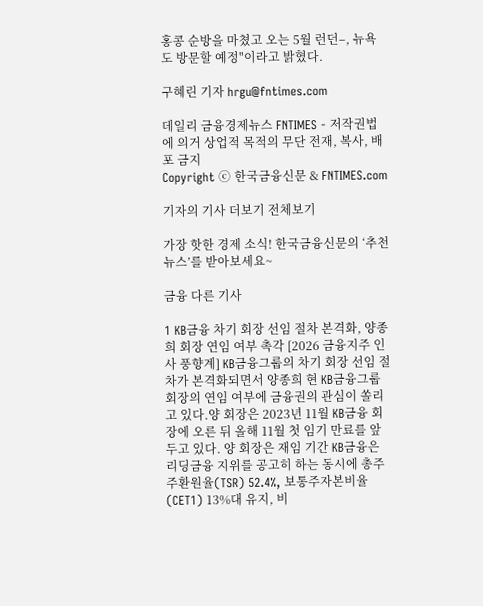홍콩 순방을 마쳤고 오는 5월 런던–, 뉴욕도 방문할 예정"이라고 밝혔다.

구혜린 기자 hrgu@fntimes.com

데일리 금융경제뉴스 FNTIMES - 저작권법에 의거 상업적 목적의 무단 전재, 복사, 배포 금지
Copyright ⓒ 한국금융신문 & FNTIMES.com

기자의 기사 더보기 전체보기

가장 핫한 경제 소식! 한국금융신문의 ‘추천뉴스’를 받아보세요~

금융 다른 기사

1 KB금융 차기 회장 선임 절차 본격화, 양종희 회장 연임 여부 촉각 [2026 금융지주 인사 풍향계] KB금융그룹의 차기 회장 선임 절차가 본격화되면서 양종희 현 KB금융그룹 회장의 연임 여부에 금융권의 관심이 쏠리고 있다.양 회장은 2023년 11월 KB금융 회장에 오른 뒤 올해 11월 첫 임기 만료를 앞두고 있다. 양 회장은 재임 기간 KB금융은 리딩금융 지위를 공고히 하는 동시에 총주주환원율(TSR) 52.4%, 보통주자본비율(CET1) 13%대 유지, 비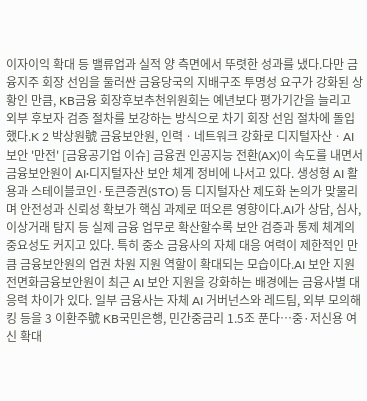이자이익 확대 등 밸류업과 실적 양 측면에서 뚜렷한 성과를 냈다.다만 금융지주 회장 선임을 둘러싼 금융당국의 지배구조 투명성 요구가 강화된 상황인 만큼, KB금융 회장후보추천위원회는 예년보다 평가기간을 늘리고 외부 후보자 검증 절차를 보강하는 방식으로 차기 회장 선임 절차에 돌입했다.K 2 박상원號 금융보안원, 인력ㆍ네트워크 강화로 디지털자산ㆍAI 보안 '만전' [금융공기업 이슈] 금융권 인공지능 전환(AX)이 속도를 내면서 금융보안원이 AI·디지털자산 보안 체계 정비에 나서고 있다. 생성형 AI 활용과 스테이블코인·토큰증권(STO) 등 디지털자산 제도화 논의가 맞물리며 안전성과 신뢰성 확보가 핵심 과제로 떠오른 영향이다.AI가 상담, 심사, 이상거래 탐지 등 실제 금융 업무로 확산할수록 보안 검증과 통제 체계의 중요성도 커지고 있다. 특히 중소 금융사의 자체 대응 여력이 제한적인 만큼 금융보안원의 업권 차원 지원 역할이 확대되는 모습이다.AI 보안 지원 전면화금융보안원이 최근 AI 보안 지원을 강화하는 배경에는 금융사별 대응력 차이가 있다. 일부 금융사는 자체 AI 거버넌스와 레드팀, 외부 모의해킹 등을 3 이환주號 KB국민은행, 민간중금리 1.5조 푼다…중·저신용 여신 확대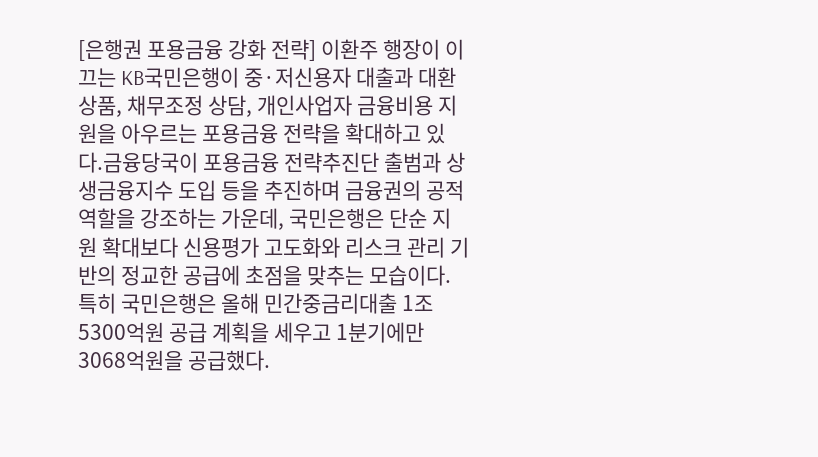[은행권 포용금융 강화 전략] 이환주 행장이 이끄는 KB국민은행이 중·저신용자 대출과 대환상품, 채무조정 상담, 개인사업자 금융비용 지원을 아우르는 포용금융 전략을 확대하고 있다.금융당국이 포용금융 전략추진단 출범과 상생금융지수 도입 등을 추진하며 금융권의 공적 역할을 강조하는 가운데, 국민은행은 단순 지원 확대보다 신용평가 고도화와 리스크 관리 기반의 정교한 공급에 초점을 맞추는 모습이다.특히 국민은행은 올해 민간중금리대출 1조5300억원 공급 계획을 세우고 1분기에만 3068억원을 공급했다.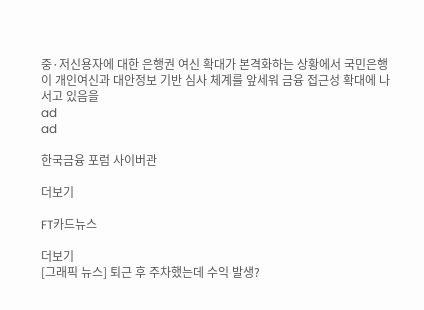중·저신용자에 대한 은행권 여신 확대가 본격화하는 상황에서 국민은행이 개인여신과 대안정보 기반 심사 체계를 앞세워 금융 접근성 확대에 나서고 있음을
ad
ad

한국금융 포럼 사이버관

더보기

FT카드뉴스

더보기
[그래픽 뉴스] 퇴근 후 주차했는데 수익 발생?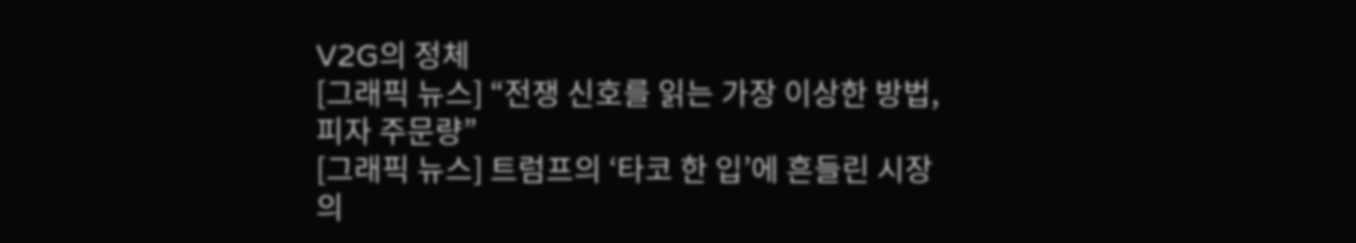V2G의 정체
[그래픽 뉴스] “전쟁 신호를 읽는 가장 이상한 방법, 피자 주문량”
[그래픽 뉴스] 트럼프의 ‘타코 한 입’에 흔들린 시장의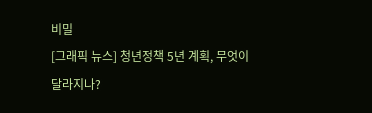비밀
[그래픽 뉴스] 청년정책 5년 계획, 무엇이 달라지나?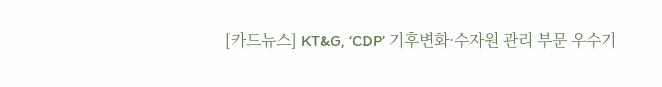[카드뉴스] KT&G, ‘CDP’ 기후변화·수자원 관리 부문 우수기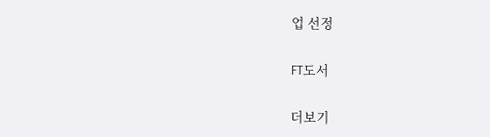업 선정

FT도서

더보기